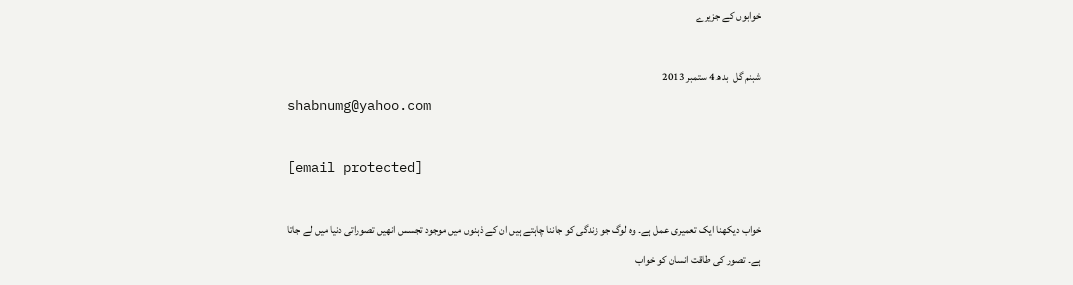خوابوں کے جزیرے

شبنم گل  بدھ 4 ستمبر 2013
shabnumg@yahoo.com

[email protected]

خواب دیکھنا ایک تعمیری عمل ہے۔ وہ لوگ جو زندگی کو جاننا چاہتے ہیں ان کے ذہنوں میں موجود تجسس انھیں تصوراتی دنیا میں لے جاتا ہے۔ تصور کی طاقت انسان کو خواب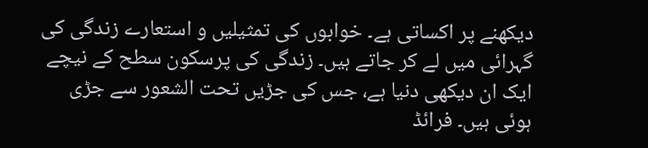دیکھنے پر اکساتی ہے۔ خوابوں کی تمثیلیں و استعارے زندگی کی گہرائی میں لے کر جاتے ہیں۔ زندگی کی پرسکون سطح کے نیچے ایک ان دیکھی دنیا ہے، جس کی جڑیں تحت الشعور سے جڑی ہوئی ہیں۔ فرائڈ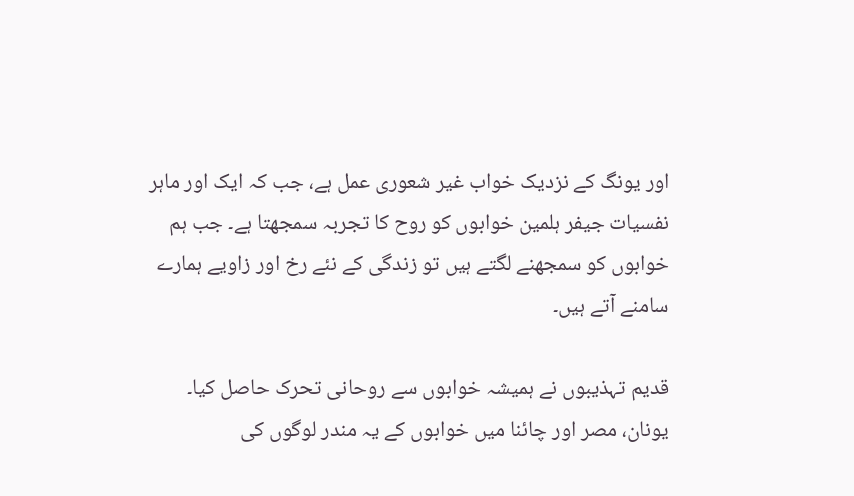اور یونگ کے نزدیک خواب غیر شعوری عمل ہے، جب کہ ایک اور ماہر نفسیات جیفر ہلمین خوابوں کو روح کا تجربہ سمجھتا ہے۔ جب ہم خوابوں کو سمجھنے لگتے ہیں تو زندگی کے نئے رخ اور زاویے ہمارے سامنے آتے ہیں۔

قدیم تہذیبوں نے ہمیشہ خوابوں سے روحانی تحرک حاصل کیا۔ یونان، مصر اور چائنا میں خوابوں کے یہ مندر لوگوں کی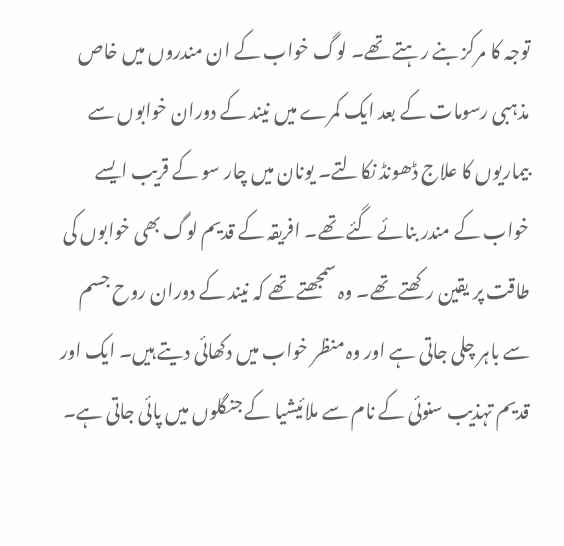توجہ کا مرکز بنے رہتے تھے۔ لوگ خواب کے ان مندروں میں خاص مذہبی رسومات کے بعد ایک کمرے میں نیند کے دوران خوابوں سے بیماریوں کا علاج ڈھونڈ نکالتے۔ یونان میں چار سو کے قریب ایسے خواب کے مندر بنائے گئے تھے۔ افریقہ کے قدیم لوگ بھی خوابوں کی طاقت پر یقین رکھتے تھے۔ وہ سمجھتے تھے کہ نیند کے دوران روح جسم سے باہر چلی جاتی ہے اور وہ منظر خواب میں دکھائی دیتے ہیں۔ ایک اور قدیم تہذیب سنوئی کے نام سے ملائیشیا کے جنگلوں میں پائی جاتی ہے۔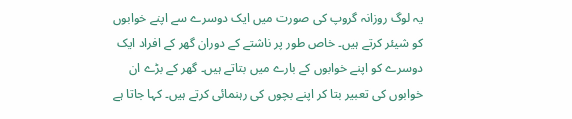یہ لوگ روزانہ گروپ کی صورت میں ایک دوسرے سے اپنے خوابوں کو شیئر کرتے ہیں۔ خاص طور پر ناشتے کے دوران گھر کے افراد ایک دوسرے کو اپنے خوابوں کے بارے میں بتاتے ہیں۔ گھر کے بڑے ان خوابوں کی تعبیر بتا کر اپنے بچوں کی رہنمائی کرتے ہیں۔ کہا جاتا ہے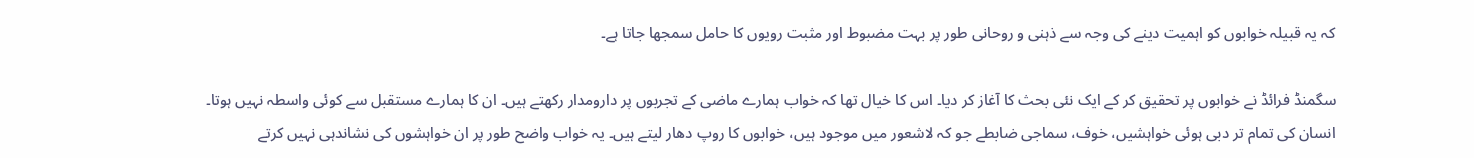کہ یہ قبیلہ خوابوں کو اہمیت دینے کی وجہ سے ذہنی و روحانی طور پر بہت مضبوط اور مثبت رویوں کا حامل سمجھا جاتا ہے۔

سگمنڈ فرائڈ نے خوابوں پر تحقیق کر کے ایک نئی بحث کا آغاز کر دیا۔ اس کا خیال تھا کہ خواب ہمارے ماضی کے تجربوں پر دارومدار رکھتے ہیں۔ ان کا ہمارے مستقبل سے کوئی واسطہ نہیں ہوتا۔ انسان کی تمام تر دبی ہوئی خواہشیں، خوف، سماجی ضابطے جو کہ لاشعور میں موجود ہیں، خوابوں کا روپ دھار لیتے ہیں۔ یہ خواب واضح طور پر ان خواہشوں کی نشاندہی نہیں کرتے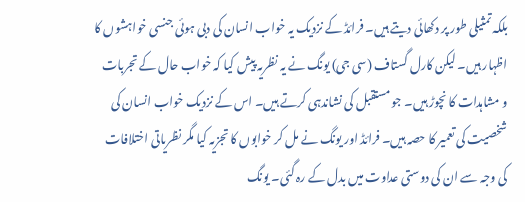بلکہ تمثیلی طور پر دکھائی دیتے ہیں۔ فرائڈ کے نزدیک یہ خواب انسان کی دبی ہوئی جنسی خواہشوں کا اظہار ہیں۔ لیکن کارل گستاف (سی جی) یونگ نے یہ نظریہ پیش کیا کہ خواب حال کے تجربات و مشاہدات کا نچوڑ ہیں۔ جو مستقبل کی نشاندہی کرتے ہیں۔ اس کے نزدیک خواب انسان کی شخصیت کی تعمیر کا حصہ ہیں۔ فرائڈ اور یونگ نے مل کر خوابوں کا تجزیہ کیا مگر نظریاتی اختلافات کی وجہ سے ان کی دوستی عداوت میں بدل کے رہ گئی۔ یونگ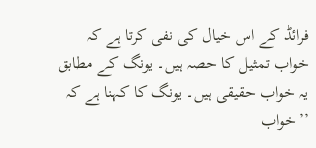فرائڈ کے اس خیال کی نفی کرتا ہے کہ خواب تمثیل کا حصہ ہیں۔ یونگ کے مطابق یہ خواب حقیقی ہیں۔ یونگ کا کہنا ہے کہ ’’خواب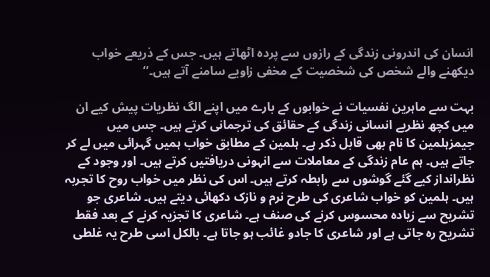انسان کی اندرونی زندگی کے رازوں سے پردہ اٹھاتے ہیں۔ جس کے ذریعے خواب دیکھنے والے شخص کی شخصیت کے مخفی زاویے سامنے آتے ہیں۔‘‘

بہت سے ماہرین نفسیات نے خوابوں کے بارے میں اپنے الگ نظریات پیش کیے ان میں کچھ نظریے انسانی زندگی کے حقائق کی ترجمانی کرتے ہیں۔ جس میں جیمزہلمین کا نام بھی قابل ذکر ہے۔ ہلمین کے مطابق خواب ہمیں گہرائی میں لے کر جاتے ہیں۔ ہم عام زندگی کے معاملات سے انہونی دریافتیں کرتے ہیں۔ اور وجود کے نظرانداز کیے گئے گوشوں سے رابطہ کرتے ہیں۔ اس کی نظر میں خواب روح کا تجربہ ہیں۔ ہلمین کو خواب شاعری کی طرح نرم و نازک دکھائی دیتے ہیں۔ شاعری جو تشریح سے زیادہ محسوس کرنے کی صنف ہے۔ شاعری کا تجزیہ کرنے کے بعد فقط تشریح رہ جاتی ہے اور شاعری کا جادو غائب ہو جاتا ہے۔ بالکل اسی طرح یہ غلطی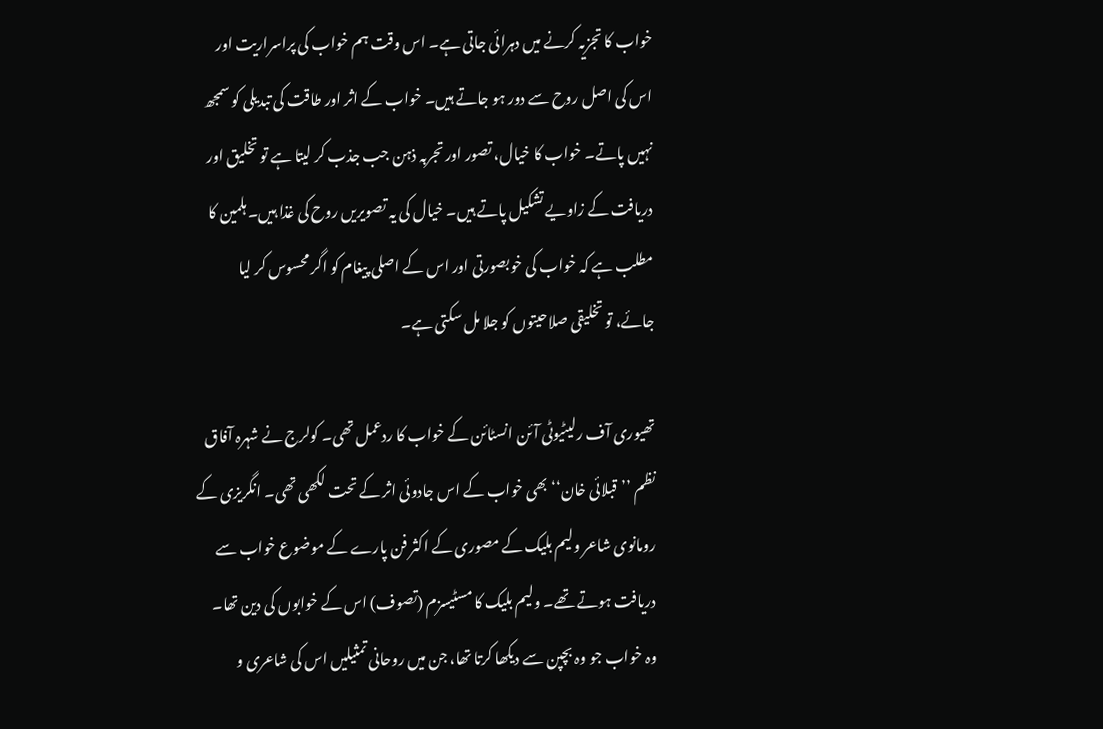خواب کا تجزیہ کرنے میں دہرائی جاتی ہے۔ اس وقت ہم خواب کی پراسراریت اور اس کی اصل روح سے دور ہو جاتے ہیں۔ خواب کے اثر اور طاقت کی تبدیلی کو سمجھ نہیں پاتے۔ خواب کا خیال، تصور اور تجربہ ذہن جب جذب کر لیتا ہے تو تخلیق اور دریافت کے زاویے تشکیل پاتے ہیں۔ خیال کی یہ تصویریں روح کی غذا ہیں۔ ہلمین کا مطلب ہے کہ خواب کی خوبصورتی اور اس کے اصلی پیغام کو اگر محسوس کر لیا جائے، تو تخلیقی صلاحیتوں کو جلا مل سکتی ہے۔

تھیوری آف رلیٹیوٹی آئن انسٹائن کے خواب کا ردعمل تھی۔ کولرج نے شہرہ آفاق نظم ’’قبلائی خان‘‘ بھی خواب کے اس جادوئی اثر کے تحت لکھی تھی۔ انگریزی کے رومانوی شاعر ولیم بلیک کے مصوری کے اکثر فن پارے کے موضوع خواب سے دریافت ہوتے تھے۔ ولیم بلیک کا مسٹیسزم (تصوف) اس کے خوابوں کی دین تھا۔ وہ خواب جو وہ بچپن سے دیکھا کرتا تھا، جن میں روحانی تمثیلیں اس کی شاعری و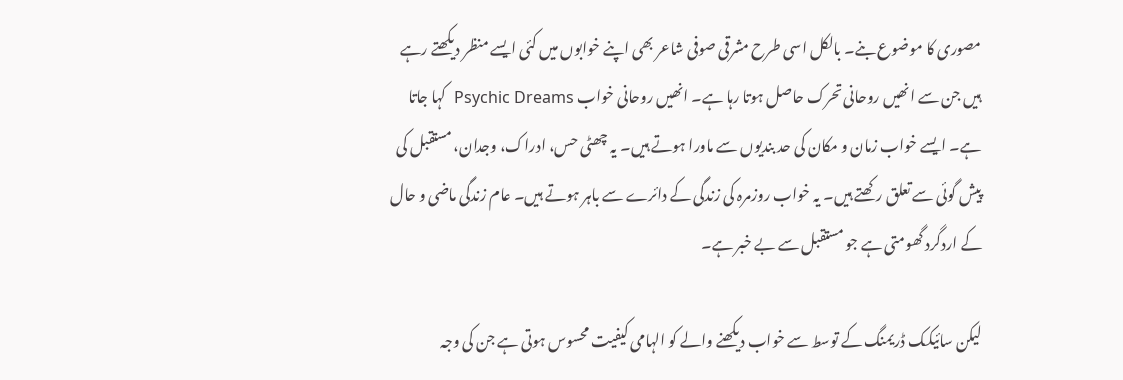مصوری کا موضوع بنے۔ بالکل اسی طرح مشرقی صوفی شاعر بھی اپنے خوابوں میں کئی ایسے منظر دیکھتے رہے ہیں جن سے انھیں روحانی تحرک حاصل ہوتا رہا ہے۔ انھیں روحانی خواب Psychic Dreams  کہا جاتا ہے۔ ایسے خواب زمان و مکان کی حد بندیوں سے ماورا ہوتے ہیں۔ یہ چھٹی حس، ادراک، وجدان، مستقبل کی پیش گوئی سے تعلق رکھتے ہیں۔ یہ خواب روزمرہ کی زندگی کے دائرے سے باہر ہوتے ہیں۔ عام زندگی ماضی و حال کے اردگرد گھومتی ہے جو مستقبل سے بے خبر ہے۔

لیکن سائیکک ڈریمنگ کے توسط سے خواب دیکھنے والے کو الہامی کیفیت محسوس ہوتی ہے جن کی وجہ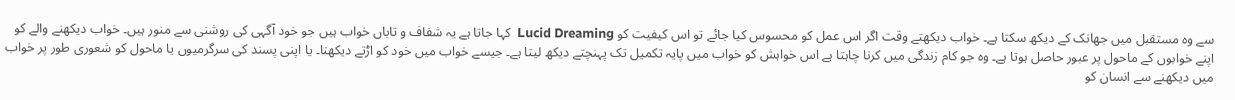سے وہ مستقبل میں جھانک کے دیکھ سکتا ہے۔ خواب دیکھتے وقت اگر اس عمل کو محسوس کیا جائے تو اس کیفیت کو Lucid Dreaming  کہا جاتا ہے یہ شفاف و تاباں خواب ہیں جو خود آگہی کی روشنی سے منور ہیں۔ خواب دیکھنے والے کو اپنے خوابوں کے ماحول پر عبور حاصل ہوتا ہے۔ وہ جو کام زندگی میں کرنا چاہتا ہے اس خواہش کو خواب میں پایہ تکمیل تک پہنچتے دیکھ لیتا ہے۔ جیسے خواب میں خود کو اڑتے دیکھنا۔ یا اپنی پسند کی سرگرمیوں یا ماحول کو شعوری طور پر خواب میں دیکھنے سے انسان کو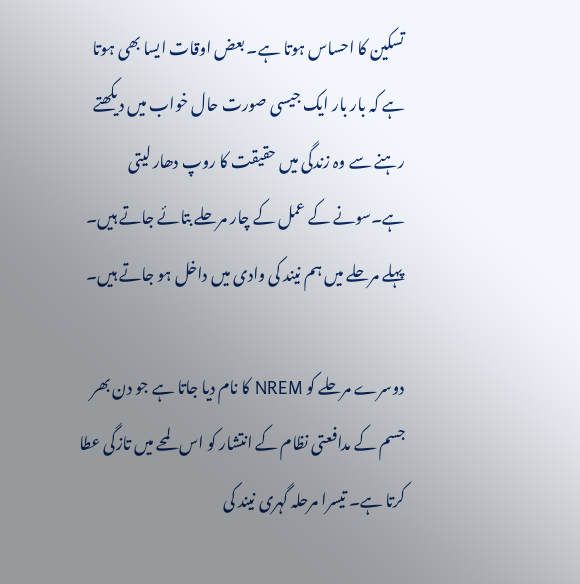تسکین کا احساس ہوتا ہے۔ بعض اوقات ایسا بھی ہوتا ہے کہ بار بار ایک جیسی صورت حال خواب میں دیکھتے رہنے سے وہ زندگی میں حقیقت کا روپ دھار لیتی ہے۔سونے کے عمل کے چار مرحلے بتائے جاتے ہیں۔ پہلے مرحلے میں ہم نیند کی وادی میں داخل ہو جاتے ہیں۔

دوسرے مرحلے کو NREM کا نام دیا جاتا ہے جو دن بھر جسم کے مدافعتی نظام کے انتشار کو اس لمحے میں تازگی عطا کرتا ہے۔ تیسرا مرحلہ گہری نیند کی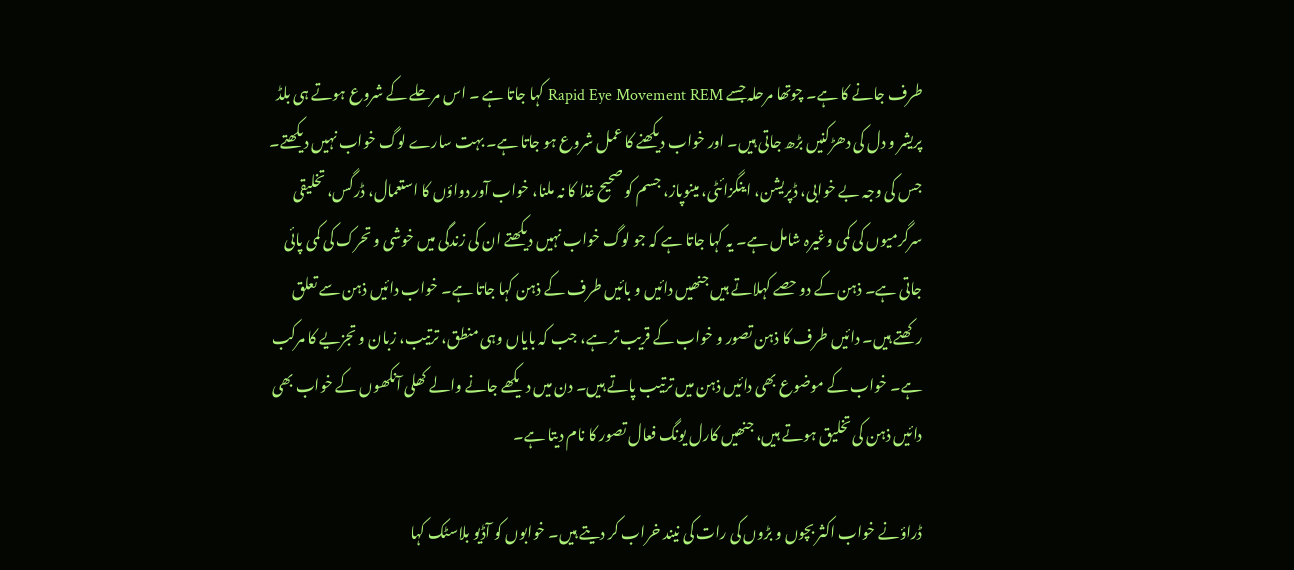طرف جانے کا ہے۔ چوتھا مرحلہ جسے Rapid Eye Movement REM کہا جاتا ہے ۔ اس مرحلے کے شروع ہوتے ہی بلڈ پریشر و دل کی دھڑکنیں بڑھ جاتی ہیں۔ اور خواب دیکھنے کا عمل شروع ہو جاتا ہے۔ بہت سارے لوگ خواب نہیں دیکھتے۔ جس کی وجہ بے خوابی، ڈپریشن، اینگزائٹی، مینوپاز، جسم کو صحیح غذا کا نہ ملنا، خواب آور دواؤں کا استعمال، ڈرگس، تخلیقی سرگرمیوں کی کمی وغیرہ شامل ہے۔ یہ کہا جاتا ہے کہ جو لوگ خواب نہیں دیکھتے ان کی زندگی میں خوشی و تحرک کی کمی پائی جاتی ہے۔ ذہن کے دو حصے کہلاتے ہیں جنھیں دائیں و بائیں طرف کے ذہن کہا جاتا ہے۔ خواب دائیں ذہن سے تعلق رکھتے ہیں۔ دائیں طرف کا ذہن تصور و خواب کے قریب تر ہے، جب کہ بایاں وہی منطق، ترتیب، زبان و تجزیے کا مرکب ہے۔ خواب کے موضوع بھی دائیں ذہن میں ترتیب پاتے ہیں۔ دن میں دیکھے جانے والے کھلی آنکھوں کے خواب بھی دائیں ذہن کی تخلیق ہوتے ہیں، جنھیں کارل یونگ فعال تصور کا نام دیتا ہے۔

ڈراؤنے خواب اکثر بچوں و بڑوں کی رات کی نیند خراب کر دیتے ہیں۔ خوابوں کو آڈیو بلاسٹک کہا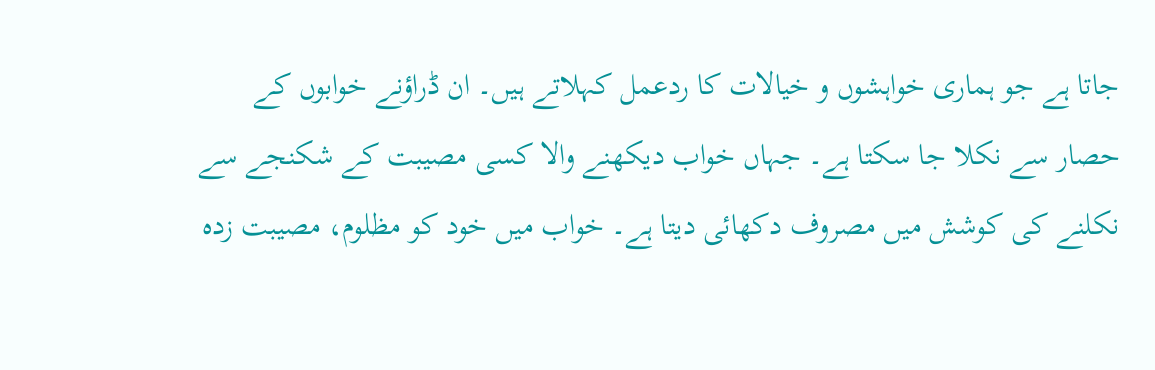جاتا ہے جو ہماری خواہشوں و خیالات کا ردعمل کہلاتے ہیں۔ ان ڈراؤنے خوابوں کے حصار سے نکلا جا سکتا ہے۔ جہاں خواب دیکھنے والا کسی مصیبت کے شکنجے سے نکلنے کی کوشش میں مصروف دکھائی دیتا ہے۔ خواب میں خود کو مظلوم، مصیبت زدہ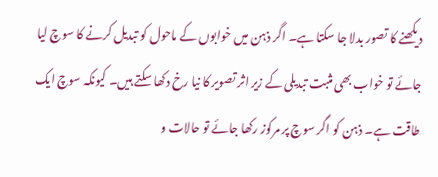دیکھنے کا تصور بدلا جا سکتا ہے۔ اگر ذہن میں خوابوں کے ماحول کو تبدیل کرنے کا سوچ لیا جائے تو خواب بھی مثبت تبدیلی کے زیر اثر تصویر کا نیا رخ دکھا سکتے ہیں۔ کیونکہ سوچ ایک طاقت ہے۔ ذہن کو اگر سوچ پر مرکوز رکھا جائے تو حالات و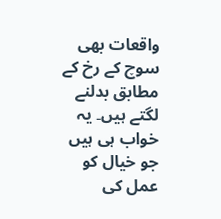واقعات بھی سوچ کے رخ کے مطابق بدلنے لگتے ہیں۔ یہ خواب ہی ہیں جو خیال کو عمل کی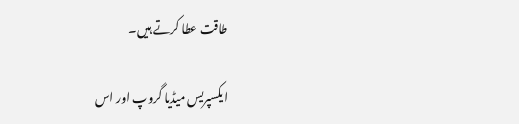طاقت عطا کرتے ہیں۔

ایکسپریس میڈیا گروپ اور اس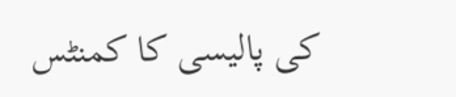کی پالیسی کا کمنٹس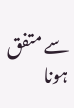سے متفق ہونا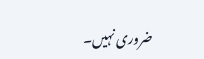ضروری نہیں۔